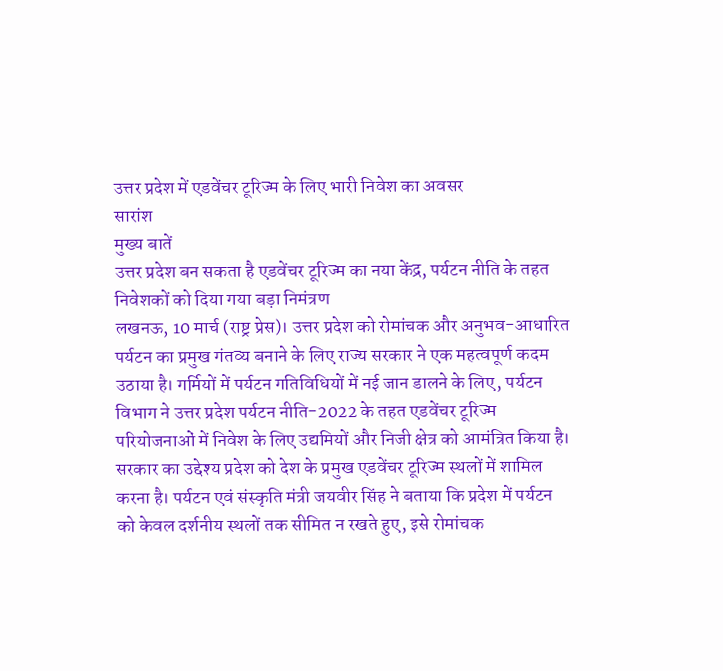उत्तर प्रदेश में एडवेंचर टूरिज्म के लिए भारी निवेश का अवसर
सारांश
मुख्य बातें
उत्तर प्रदेश बन सकता है एडवेंचर टूरिज्म का नया केंद्र, पर्यटन नीति के तहत निवेशकों को दिया गया बड़ा निमंत्रण
लखनऊ, 10 मार्च (राष्ट्र प्रेस)। उत्तर प्रदेश को रोमांचक और अनुभव-आधारित पर्यटन का प्रमुख गंतव्य बनाने के लिए राज्य सरकार ने एक महत्वपूर्ण कदम उठाया है। गर्मियों में पर्यटन गतिविधियों में नई जान डालने के लिए, पर्यटन विभाग ने उत्तर प्रदेश पर्यटन नीति-2022 के तहत एडवेंचर टूरिज्म परियोजनाओं में निवेश के लिए उद्यमियों और निजी क्षेत्र को आमंत्रित किया है। सरकार का उद्देश्य प्रदेश को देश के प्रमुख एडवेंचर टूरिज्म स्थलों में शामिल करना है। पर्यटन एवं संस्कृति मंत्री जयवीर सिंह ने बताया कि प्रदेश में पर्यटन को केवल दर्शनीय स्थलों तक सीमित न रखते हुए, इसे रोमांचक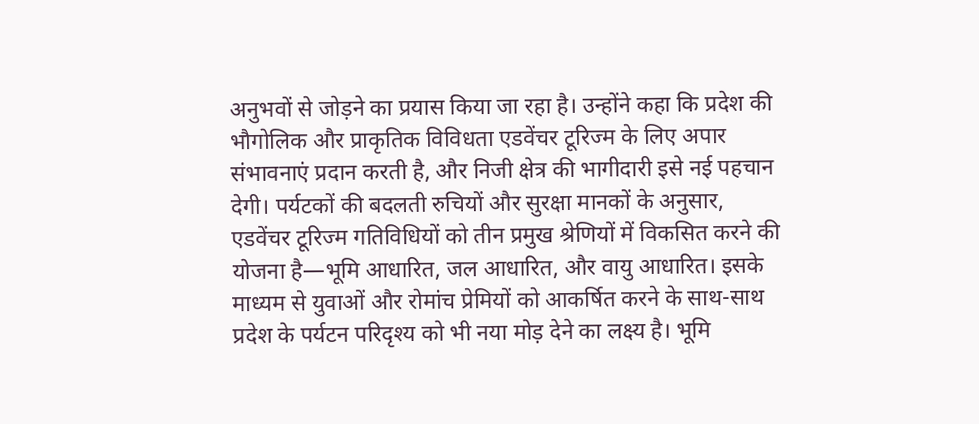अनुभवों से जोड़ने का प्रयास किया जा रहा है। उन्होंने कहा कि प्रदेश की भौगोलिक और प्राकृतिक विविधता एडवेंचर टूरिज्म के लिए अपार संभावनाएं प्रदान करती है, और निजी क्षेत्र की भागीदारी इसे नई पहचान देगी। पर्यटकों की बदलती रुचियों और सुरक्षा मानकों के अनुसार, एडवेंचर टूरिज्म गतिविधियों को तीन प्रमुख श्रेणियों में विकसित करने की योजना है—भूमि आधारित, जल आधारित, और वायु आधारित। इसके माध्यम से युवाओं और रोमांच प्रेमियों को आकर्षित करने के साथ-साथ प्रदेश के पर्यटन परिदृश्य को भी नया मोड़ देने का लक्ष्य है। भूमि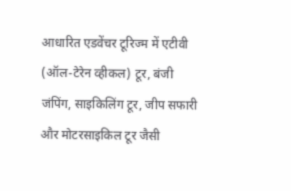आधारित एडवेंचर टूरिज्म में एटीवी (ऑल-टेरेन व्हीकल) टूर, बंजी जंपिंग, साइकिलिंग टूर, जीप सफारी और मोटरसाइकिल टूर जैसी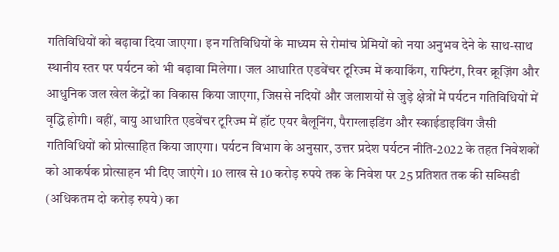गतिविधियों को बढ़ावा दिया जाएगा। इन गतिविधियों के माध्यम से रोमांच प्रेमियों को नया अनुभव देने के साथ-साथ स्थानीय स्तर पर पर्यटन को भी बढ़ावा मिलेगा। जल आधारित एडवेंचर टूरिज्म में कयाकिंग, राफ्टिंग, रिवर क्रूज़िंग और आधुनिक जल खेल केंद्रों का विकास किया जाएगा, जिससे नदियों और जलाशयों से जुड़े क्षेत्रों में पर्यटन गतिविधियों में वृद्धि होगी। वहीं, वायु आधारित एडवेंचर टूरिज्म में हॉट एयर बैलूनिंग, पैराग्लाइडिंग और स्काईडाइविंग जैसी गतिविधियों को प्रोत्साहित किया जाएगा। पर्यटन विभाग के अनुसार, उत्तर प्रदेश पर्यटन नीति-2022 के तहत निवेशकों को आकर्षक प्रोत्साहन भी दिए जाएंगे। 10 लाख से 10 करोड़ रुपये तक के निवेश पर 25 प्रतिशत तक की सब्सिडी (अधिकतम दो करोड़ रुपये) का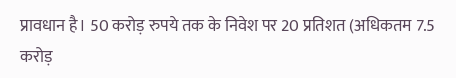प्रावधान है। 50 करोड़ रुपये तक के निवेश पर 20 प्रतिशत (अधिकतम 7.5 करोड़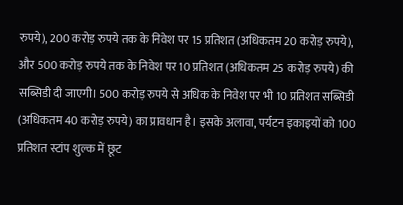रुपये), 200 करोड़ रुपये तक के निवेश पर 15 प्रतिशत (अधिकतम 20 करोड़ रुपये), और 500 करोड़ रुपये तक के निवेश पर 10 प्रतिशत (अधिकतम 25 करोड़ रुपये) की सब्सिडी दी जाएगी। 500 करोड़ रुपये से अधिक के निवेश पर भी 10 प्रतिशत सब्सिडी (अधिकतम 40 करोड़ रुपये) का प्रावधान है। इसके अलावा, पर्यटन इकाइयों को 100 प्रतिशत स्टांप शुल्क में छूट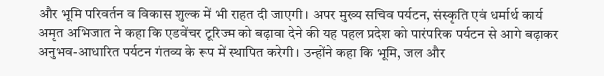और भूमि परिवर्तन व विकास शुल्क में भी राहत दी जाएगी। अपर मुख्य सचिव पर्यटन, संस्कृति एवं धर्मार्थ कार्य अमृत अभिजात ने कहा कि एडवेंचर टूरिज्म को बढ़ावा देने की यह पहल प्रदेश को पारंपरिक पर्यटन से आगे बढ़ाकर अनुभव-आधारित पर्यटन गंतव्य के रूप में स्थापित करेगी। उन्होंने कहा कि भूमि, जल और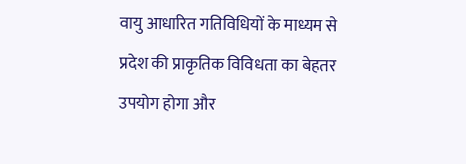वायु आधारित गतिविधियों के माध्यम से प्रदेश की प्राकृतिक विविधता का बेहतर उपयोग होगा और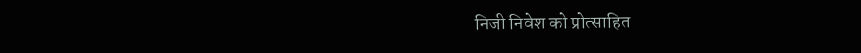निजी निवेश को प्रोत्साहित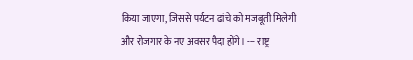किया जाएगा, जिससे पर्यटन ढांचे को मजबूती मिलेगी और रोजगार के नए अवसर पैदा होंगे। --- राष्ट्र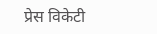प्रेस विकेटी